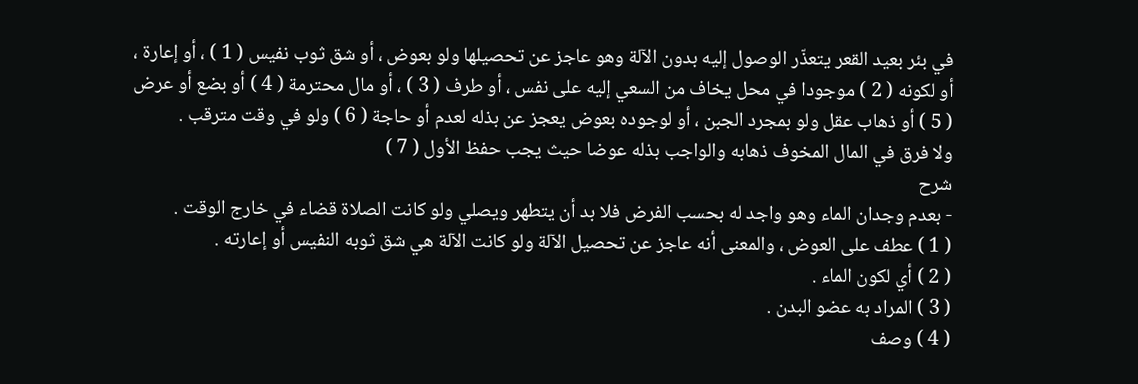في بئر بعيد القعر يتعذّر الوصول إليه بدون الآلة وهو عاجز عن تحصيلها ولو بعوض ، أو شق ثوب نفيس ( 1 ) ، أو إعارة ، أو لكونه ( 2 ) موجودا في محل يخاف من السعي إليه على نفس ، أو طرف ( 3 ) ، أو مال محترمة ( 4 ) أو بضع أو عرض ( 5 ) أو ذهاب عقل ولو بمجرد الجبن ، أو لوجوده بعوض يعجز عن بذله لعدم أو حاجة ( 6 ) ولو في وقت مترقب .
ولا فرق في المال المخوف ذهابه والواجب بذله عوضا حيث يجب حفظ الأول ( 7 )
شرح
- بعدم وجدان الماء وهو واجد له بحسب الفرض فلا بد أن يتطهر ويصلي ولو كانت الصلاة قضاء في خارج الوقت .
( 1 ) عطف على العوض ، والمعنى أنه عاجز عن تحصيل الآلة ولو كانت الآلة هي شق ثوبه النفيس أو إعارته .
( 2 ) أي لكون الماء .
( 3 ) المراد به عضو البدن .
( 4 ) وصف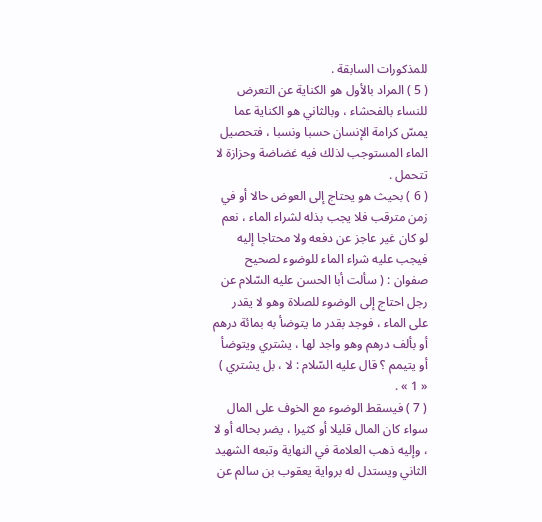للمذكورات السابقة .
( 5 ) المراد بالأول هو الكناية عن التعرض للنساء بالفحشاء ، وبالثاني هو الكناية عما يمسّ كرامة الإنسان حسبا ونسبا ، فتحصيل الماء المستوجب لذلك فيه غضاضة وحزازة لا تتحمل .
( 6 ) بحيث هو يحتاج إلى العوض حالا أو في زمن مترقب فلا يجب بذله لشراء الماء ، نعم لو كان غير عاجز عن دفعه ولا محتاجا إليه فيجب عليه شراء الماء للوضوء لصحيح صفوان : ( سألت أبا الحسن عليه السّلام عن رجل احتاج إلى الوضوء للصلاة وهو لا يقدر على الماء ، فوجد بقدر ما يتوضأ به بمائة درهم أو بألف درهم وهو واجد لها ، يشتري ويتوضأ أو يتيمم ؟ قال عليه السّلام : لا ، بل يشتري ) « 1 » .
( 7 ) فيسقط الوضوء مع الخوف على المال سواء كان المال قليلا أو كثيرا ، يضر بحاله أو لا ، وإليه ذهب العلامة في النهاية وتبعه الشهيد الثاني ويستدل له برواية يعقوب بن سالم عن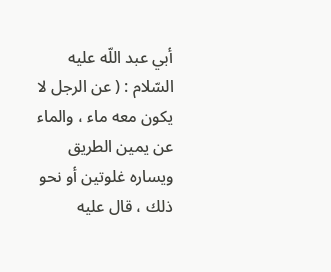أبي عبد اللّه عليه السّلام : ( عن الرجل لا يكون معه ماء ، والماء عن يمين الطريق ويساره غلوتين أو نحو ذلك ، قال عليه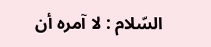السّلام : لا آمره أن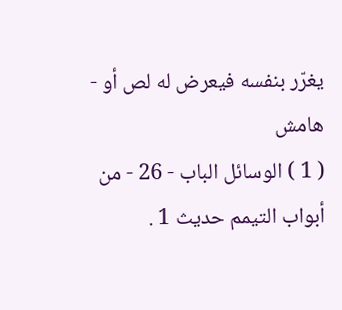يغرّر بنفسه فيعرض له لص أو -
هامش
( 1 ) الوسائل الباب - 26 - من أبواب التيمم حديث 1 .